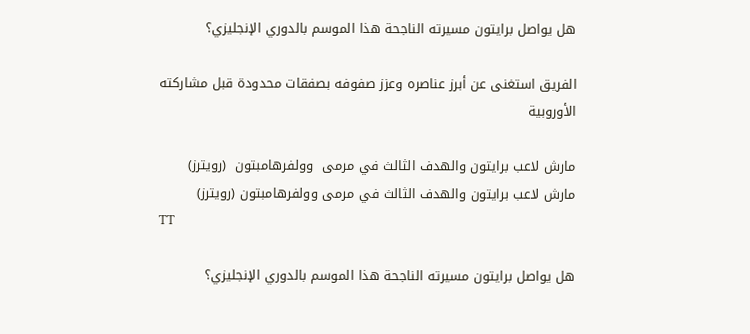هل يواصل برايتون مسيرته الناجحة هذا الموسم بالدوري الإنجليزي؟

الفريق استغنى عن أبرز عناصره وعزز صفوفه بصفقات محدودة قبل مشاركته الأوروبية

مارش لاعب برايتون والهدف الثالث في مرمى  وولفرهامبتون  (رويترز)
مارش لاعب برايتون والهدف الثالث في مرمى وولفرهامبتون (رويترز)
TT

هل يواصل برايتون مسيرته الناجحة هذا الموسم بالدوري الإنجليزي؟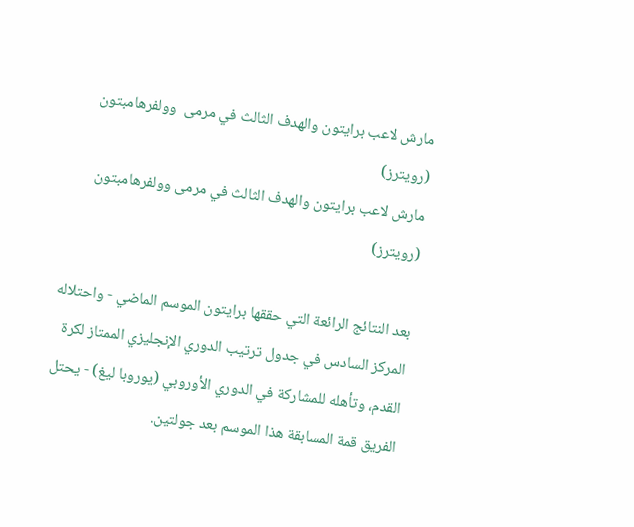مارش لاعب برايتون والهدف الثالث في مرمى  وولفرهامبتون  (رويترز)
مارش لاعب برايتون والهدف الثالث في مرمى وولفرهامبتون (رويترز)

بعد النتائج الرائعة التي حققها برايتون الموسم الماضي - واحتلاله المركز السادس في جدول ترتيب الدوري الإنجليزي الممتاز لكرة القدم، وتأهله للمشاركة في الدوري الأوروبي (يوروبا ليغ) - يحتل الفريق قمة المسابقة هذا الموسم بعد جولتين.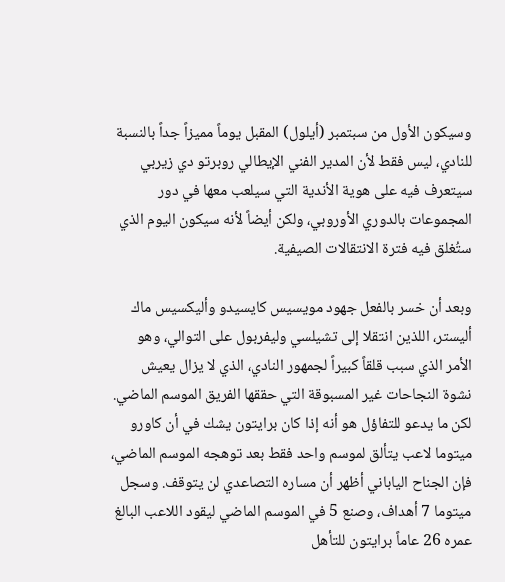وسيكون الأول من سبتمبر (أيلول) المقبل يوماً مميزاً جداً بالنسبة للنادي، ليس فقط لأن المدير الفني الإيطالي روبرتو دي زيربي سيتعرف فيه على هوية الأندية التي سيلعب معها في دور المجموعات بالدوري الأوروبي، ولكن أيضاً لأنه سيكون اليوم الذي ستُغلق فيه فترة الانتقالات الصيفية.

وبعد أن خسر بالفعل جهود مويسيس كايسيدو وأليكسيس ماك أليستر، اللذين انتقلا إلى تشيلسي وليفربول على التوالي، وهو الأمر الذي سبب قلقاً كبيراً لجمهور النادي، الذي لا يزال يعيش نشوة النجاحات غير المسبوقة التي حققها الفريق الموسم الماضي. لكن ما يدعو للتفاؤل هو أنه إذا كان برايتون يشك في أن كاورو ميتوما لاعب يتألق لموسم واحد فقط بعد توهجه الموسم الماضي، فإن الجناح الياباني أظهر أن مساره التصاعدي لن يتوقف. وسجل ميتوما 7 أهداف، وصنع 5 في الموسم الماضي ليقود اللاعب البالغ عمره 26 عاماً برايتون للتأهل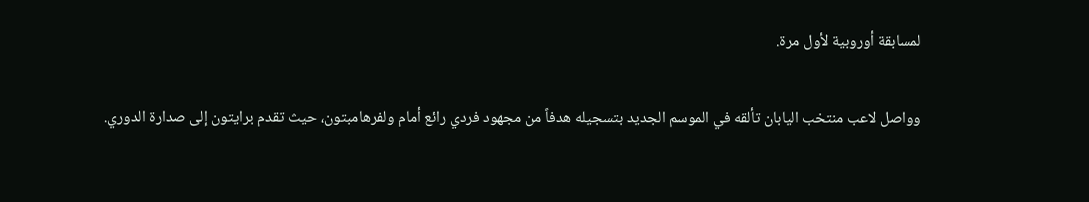لمسابقة أوروبية لأول مرة.

وواصل لاعب منتخب اليابان تألقه في الموسم الجديد بتسجيله هدفاً من مجهود فردي رائع أمام ولفرهامبتون، حيث تقدم برايتون إلى صدارة الدوري.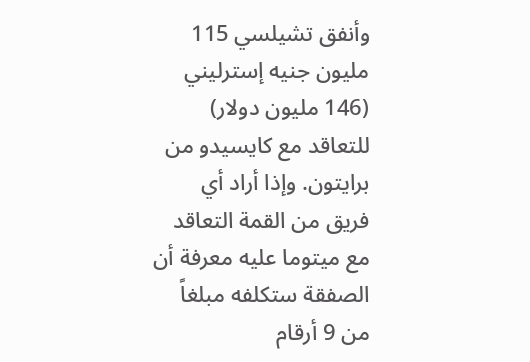وأنفق تشيلسي 115 مليون جنيه إسترليني (146 مليون دولار) للتعاقد مع كايسيدو من برايتون. وإذا أراد أي فريق من القمة التعاقد مع ميتوما عليه معرفة أن الصفقة ستكلفه مبلغاً من 9 أرقام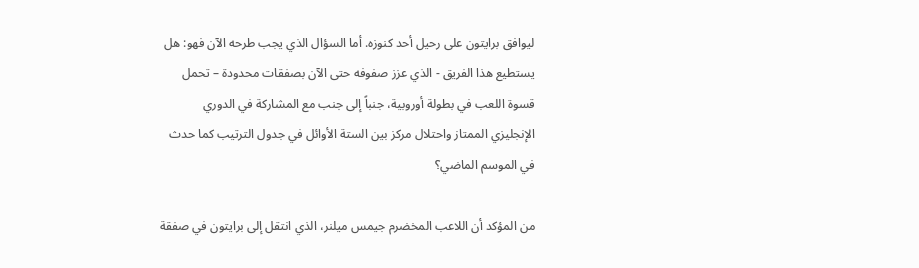ليوافق برايتون على رحيل أحد كنوزه. أما السؤال الذي يجب طرحه الآن فهو: هل يستطيع هذا الفريق - الذي عزز صفوفه حتى الآن بصفقات محدودة – تحمل قسوة اللعب في بطولة أوروبية، جنباً إلى جنب مع المشاركة في الدوري الإنجليزي الممتاز واحتلال مركز بين الستة الأوائل في جدول الترتيب كما حدث في الموسم الماضي؟

من المؤكد أن اللاعب المخضرم جيمس ميلنر، الذي انتقل إلى برايتون في صفقة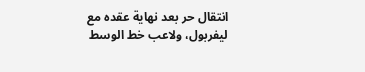انتقال حر بعد نهاية عقده مع ليفربول، ولاعب خط الوسط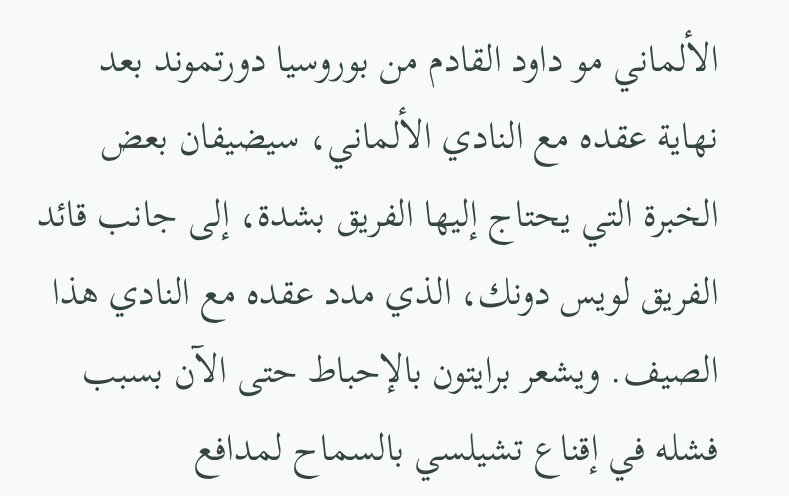الألماني مو داود القادم من بوروسيا دورتموند بعد نهاية عقده مع النادي الألماني، سيضيفان بعض الخبرة التي يحتاج إليها الفريق بشدة، إلى جانب قائد الفريق لويس دونك، الذي مدد عقده مع النادي هذا الصيف. ويشعر برايتون بالإحباط حتى الآن بسبب فشله في إقناع تشيلسي بالسماح لمدافع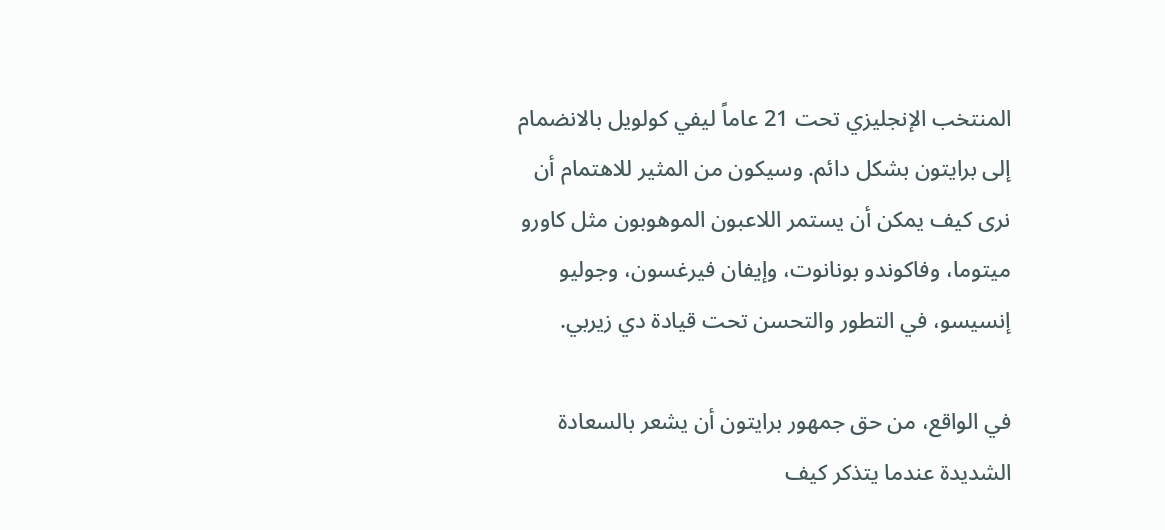المنتخب الإنجليزي تحت 21 عاماً ليفي كولويل بالانضمام إلى برايتون بشكل دائم. وسيكون من المثير للاهتمام أن نرى كيف يمكن أن يستمر اللاعبون الموهوبون مثل كاورو ميتوما، وفاكوندو بونانوت، وإيفان فيرغسون، وجوليو إنسيسو، في التطور والتحسن تحت قيادة دي زيربي.

في الواقع، من حق جمهور برايتون أن يشعر بالسعادة الشديدة عندما يتذكر كيف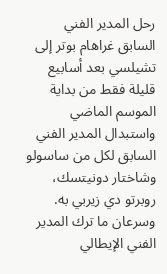رحل المدير الفني السابق غراهام بوتر إلى تشيلسي بعد أسابيع قليلة فقط من بداية الموسم الماضي واستبدال المدير الفني السابق لكل من ساسولو وشاختار دونيتسك، روبرتو دي زيربي به. وسرعان ما ترك المدير الفني الإيطالي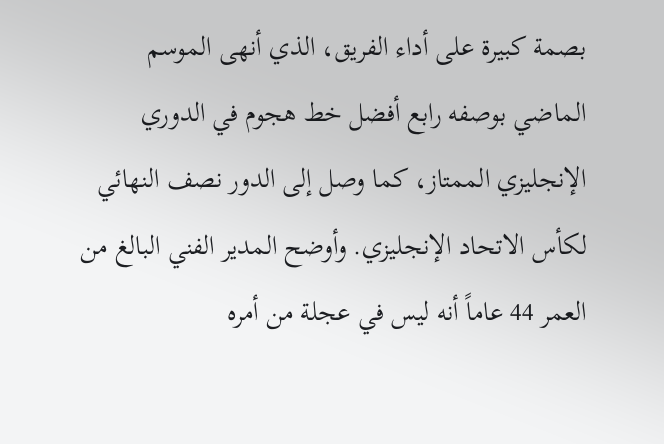بصمة كبيرة على أداء الفريق، الذي أنهى الموسم الماضي بوصفه رابع أفضل خط هجوم في الدوري الإنجليزي الممتاز، كما وصل إلى الدور نصف النهائي لكأس الاتحاد الإنجليزي. وأوضح المدير الفني البالغ من العمر 44 عاماً أنه ليس في عجلة من أمره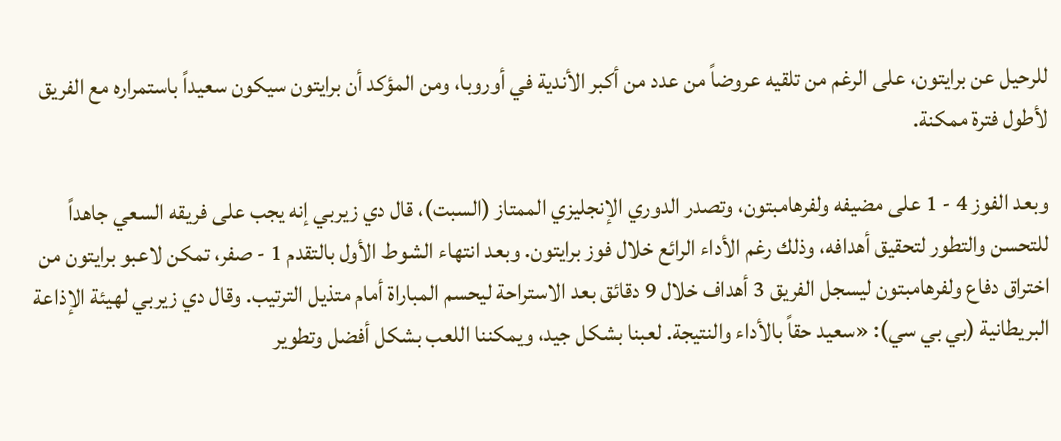للرحيل عن برايتون، على الرغم من تلقيه عروضاً من عدد من أكبر الأندية في أوروبا، ومن المؤكد أن برايتون سيكون سعيداً باستمراره مع الفريق لأطول فترة ممكنة.

وبعد الفوز 4 - 1 على مضيفه ولفرهامبتون، وتصدر الدوري الإنجليزي الممتاز (السبت)، قال دي زيربي إنه يجب على فريقه السعي جاهداً للتحسن والتطور لتحقيق أهدافه، وذلك رغم الأداء الرائع خلال فوز برايتون. وبعد انتهاء الشوط الأول بالتقدم 1 - صفر، تمكن لاعبو برايتون من اختراق دفاع ولفرهامبتون ليسجل الفريق 3 أهداف خلال 9 دقائق بعد الاستراحة ليحسم المباراة أمام متذيل الترتيب. وقال دي زيربي لهيئة الإذاعة البريطانية (بي بي سي): «سعيد حقاً بالأداء والنتيجة. لعبنا بشكل جيد، ويمكننا اللعب بشكل أفضل وتطوير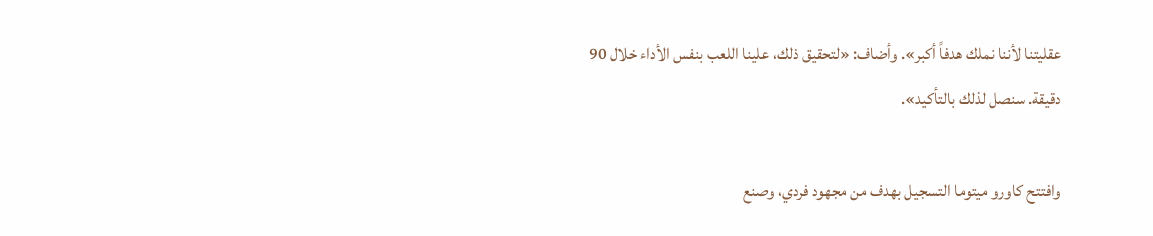عقليتنا لأننا نملك هدفاً أكبر». وأضاف: «لتحقيق ذلك، علينا اللعب بنفس الأداء خلال 90 دقيقة. سنصل لذلك بالتأكيد».

وافتتح كاورو ميتوما التسجيل بهدف من مجهود فردي، وصنع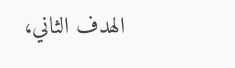الهدف الثاني،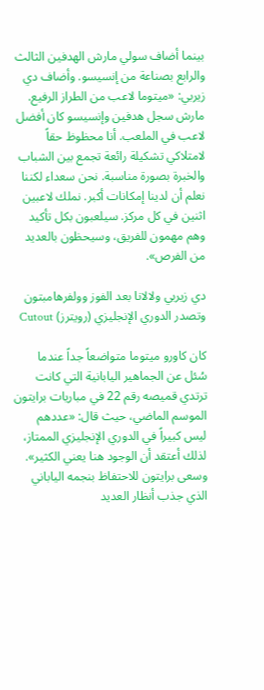بينما أضاف سولي مارش الهدفين الثالث والرابع بصناعة من إنسيسو. وأضاف دي زيربي: «ميتوما لاعب من الطراز الرفيع. مارش سجل هدفين وإنسيسو كان أفضل لاعب في الملعب. أنا محظوظ حقاً لامتلاكي تشكيلة رائعة تجمع بين الشباب والخبرة بصورة مناسبة. نحن سعداء لكننا نعلم أن لدينا إمكانات أكبر. نملك لاعبين اثنين في كل مركز. سيلعبون بكل تأكيد وهم مهمون للفريق، وسيحظون بالعديد من الفرص».

دي زيربي ولالانا بعد الفوز وولفرهامبتون وتصدر الدوري الإنجليزي (رويترز) Cutout

كان كاورو ميتوما متواضعاً جداً عندما سُئل عن الجماهير اليابانية التي كانت ترتدي قميصه رقم 22 في مباريات برايتون الموسم الماضي، حيث قال: «عددهم ليس كبيراً في الدوري الإنجليزي الممتاز، لذلك أعتقد أن الوجود هنا يعني الكثير». وسعى برايتون للاحتفاظ بنجمه الياباني الذي جذب أنظار العديد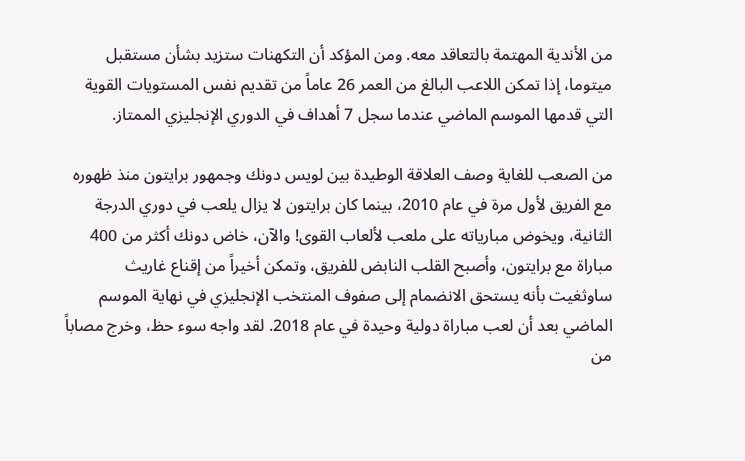من الأندية المهتمة بالتعاقد معه. ومن المؤكد أن التكهنات ستزيد بشأن مستقبل ميتوما، إذا تمكن اللاعب البالغ من العمر 26 عاماً من تقديم نفس المستويات القوية التي قدمها الموسم الماضي عندما سجل 7 أهداف في الدوري الإنجليزي الممتاز.

من الصعب للغاية وصف العلاقة الوطيدة بين لويس دونك وجمهور برايتون منذ ظهوره مع الفريق لأول مرة في عام 2010، بينما كان برايتون لا يزال يلعب في دوري الدرجة الثانية، ويخوض مبارياته على ملعب لألعاب القوى! والآن، خاض دونك أكثر من 400 مباراة مع برايتون، وأصبح القلب النابض للفريق، وتمكن أخيراً من إقناع غاريث ساوثغيت بأنه يستحق الانضمام إلى صفوف المنتخب الإنجليزي في نهاية الموسم الماضي بعد أن لعب مباراة دولية وحيدة في عام 2018. لقد واجه سوء حظ، وخرج مصاباً من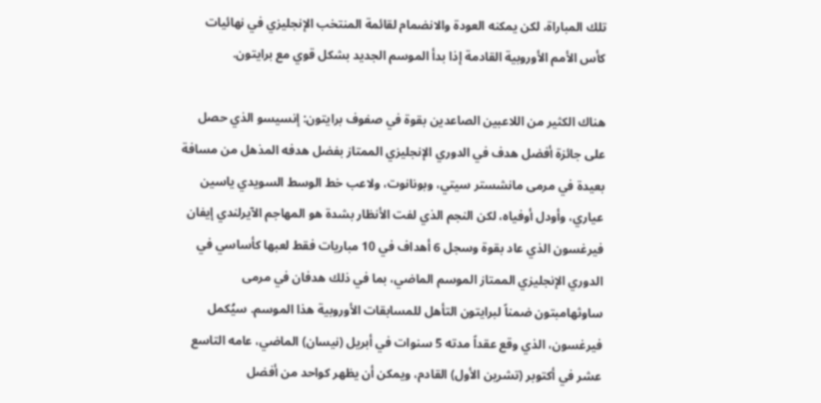تلك المباراة، لكن يمكنه العودة والانضمام لقائمة المنتخب الإنجليزي في نهائيات كأس الأمم الأوروبية القادمة إذا بدأ الموسم الجديد بشكل قوي مع برايتون.

هناك الكثير من اللاعبين الصاعدين بقوة في صفوف برايتون: إنسيسو الذي حصل على جائزة أفضل هدف في الدوري الإنجليزي الممتاز بفضل هدفه المذهل من مسافة بعيدة في مرمى مانشستر سيتي، وبونانوت، ولاعب خط الوسط السويدي ياسين عياري، وأودل أوفياه، لكن النجم الذي لفت الأنظار بشدة هو المهاجم الآيرلندي إيفان فيرغسون الذي عاد بقوة وسجل 6 أهداف في 10 مباريات فقط لعبها كأساسي في الدوري الإنجليزي الممتاز الموسم الماضي، بما في ذلك هدفان في مرمى ساوثهامبتون ضمناً لبرايتون التأهل للمسابقات الأوروبية هذا الموسم. سيُكمل فيرغسون، الذي وقع عقداً مدته 5 سنوات في أبريل (نيسان) الماضي، عامه التاسع عشر في أكتوبر (تشرين الأول) القادم، ويمكن أن يظهر كواحد من أفضل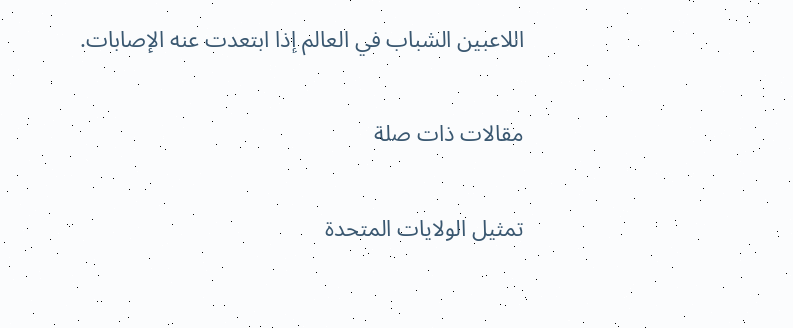اللاعبين الشباب في العالم إذا ابتعدت عنه الإصابات.


مقالات ذات صلة


تمثيل الولايات المتحدة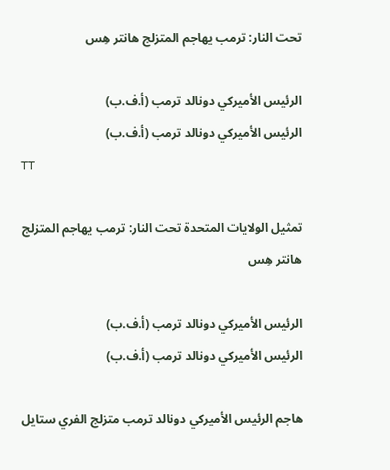تحت النار: ترمب يهاجم المتزلج هانتر هِس

الرئيس الأميركي دونالد ترمب (أ.ف.ب)
الرئيس الأميركي دونالد ترمب (أ.ف.ب)
TT

تمثيل الولايات المتحدة تحت النار: ترمب يهاجم المتزلج هانتر هِس

الرئيس الأميركي دونالد ترمب (أ.ف.ب)
الرئيس الأميركي دونالد ترمب (أ.ف.ب)

هاجم الرئيس الأميركي دونالد ترمب متزلج الفري ستايل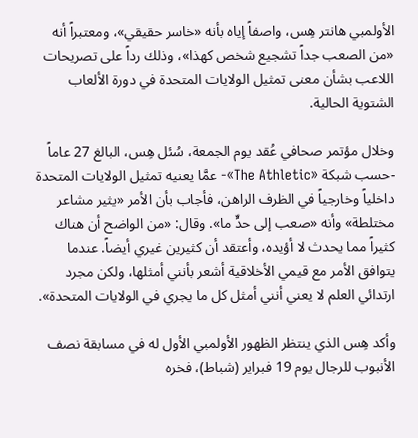الأولمبي هانتر هِس، واصفاً إياه بأنه «خاسر حقيقي»، ومعتبراً أنه «من الصعب جداً تشجيع شخص كهذا»، وذلك رداً على تصريحات اللاعب بشأن معنى تمثيل الولايات المتحدة في دورة الألعاب الشتوية الحالية.

وخلال مؤتمر صحافي عُقد يوم الجمعة، سُئل هِس، البالغ 27 عاماً -حسب شبكة «The Athletic»- عمَّا يعنيه تمثيل الولايات المتحدة داخلياً وخارجياً في الظرف الراهن، فأجاب بأن الأمر «يثير مشاعر مختلطة» وأنه «صعب إلى حدٍّ ما». وقال: «من الواضح أن هناك كثيراً مما يحدث لا أؤيده، وأعتقد أن كثيرين غيري أيضاً. عندما يتوافق الأمر مع قيمي الأخلاقية أشعر بأنني أمثلها، ولكن مجرد ارتدائي العلم لا يعني أنني أمثل كل ما يجري في الولايات المتحدة».

وأكد هِس الذي ينتظر الظهور الأولمبي الأول له في مسابقة نصف الأنبوب للرجال يوم 19 فبراير (شباط)، فخره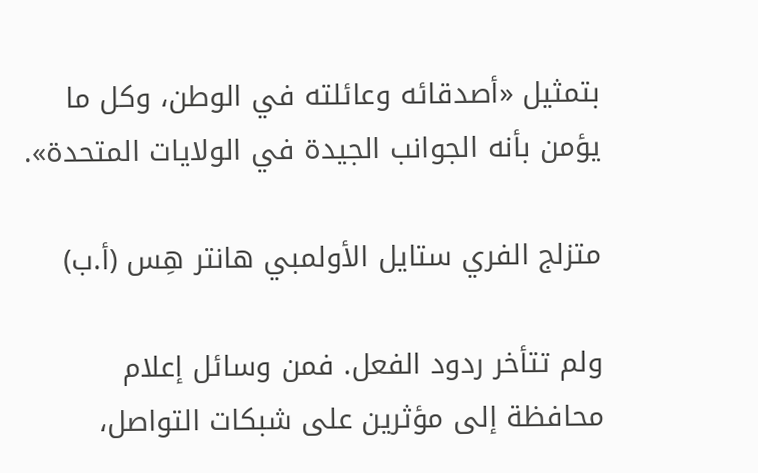بتمثيل «أصدقائه وعائلته في الوطن، وكل ما يؤمن بأنه الجوانب الجيدة في الولايات المتحدة».

متزلج الفري ستايل الأولمبي هانتر هِس (أ.ب)

ولم تتأخر ردود الفعل. فمن وسائل إعلام محافظة إلى مؤثرين على شبكات التواصل،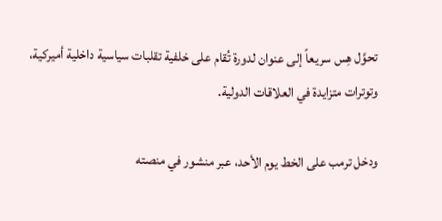تحوَّل هِس سريعاً إلى عنوان لدورة تُقام على خلفية تقلبات سياسية داخلية أميركية، وتوترات متزايدة في العلاقات الدولية.

ودخل ترمب على الخط يوم الأحد، عبر منشور في منصته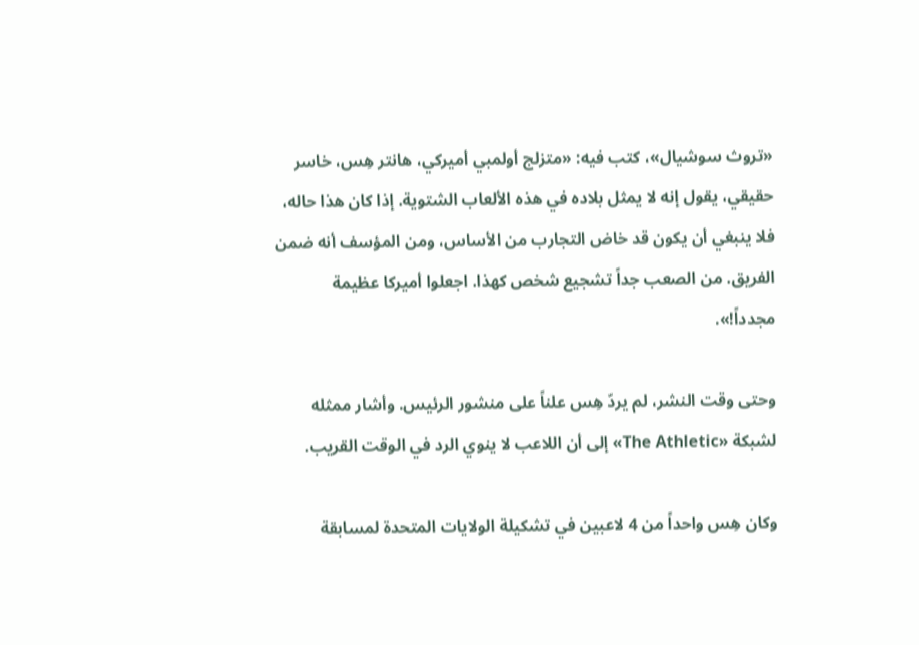«تروث سوشيال»، كتب فيه: «متزلج أولمبي أميركي، هانتر هِس، خاسر حقيقي، يقول إنه لا يمثل بلاده في هذه الألعاب الشتوية. إذا كان هذا حاله، فلا ينبغي أن يكون قد خاض التجارب من الأساس، ومن المؤسف أنه ضمن الفريق. من الصعب جداً تشجيع شخص كهذا. اجعلوا أميركا عظيمة مجدداً!».

وحتى وقت النشر، لم يردّ هِس علناً على منشور الرئيس. وأشار ممثله لشبكة «The Athletic» إلى أن اللاعب لا ينوي الرد في الوقت القريب.

وكان هِس واحداً من 4 لاعبين في تشكيلة الولايات المتحدة لمسابقة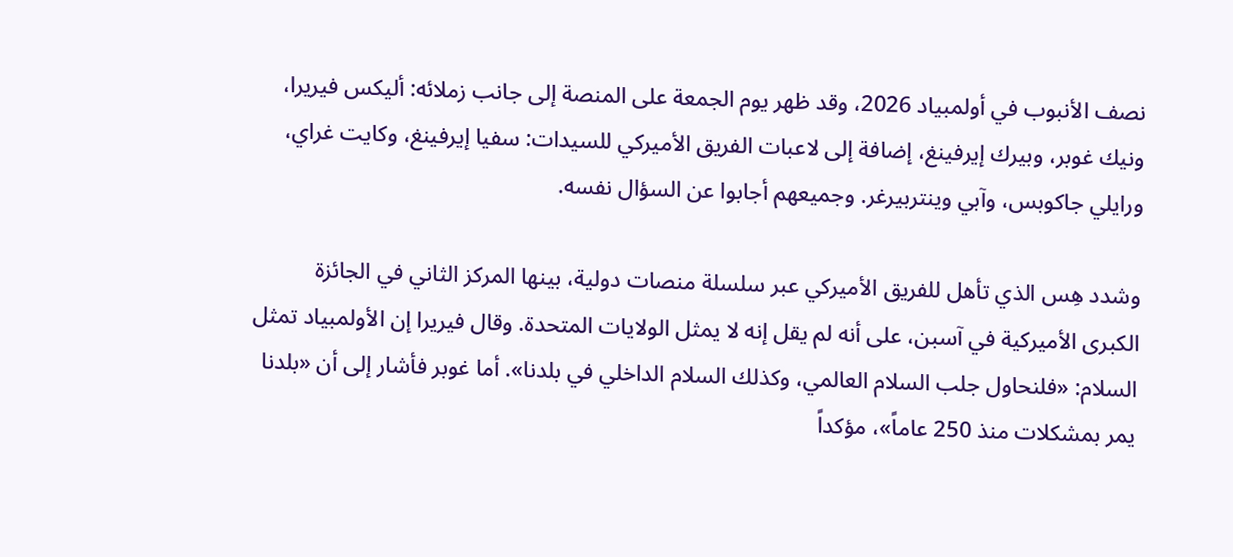نصف الأنبوب في أولمبياد 2026، وقد ظهر يوم الجمعة على المنصة إلى جانب زملائه: أليكس فيريرا، ونيك غوبر، وبيرك إيرفينغ، إضافة إلى لاعبات الفريق الأميركي للسيدات: سفيا إيرفينغ، وكايت غراي، ورايلي جاكوبس، وآبي وينتربيرغر. وجميعهم أجابوا عن السؤال نفسه.

وشدد هِس الذي تأهل للفريق الأميركي عبر سلسلة منصات دولية، بينها المركز الثاني في الجائزة الكبرى الأميركية في آسبن، على أنه لم يقل إنه لا يمثل الولايات المتحدة. وقال فيريرا إن الأولمبياد تمثل السلام: «فلنحاول جلب السلام العالمي، وكذلك السلام الداخلي في بلدنا». أما غوبر فأشار إلى أن «بلدنا يمر بمشكلات منذ 250 عاماً»، مؤكداً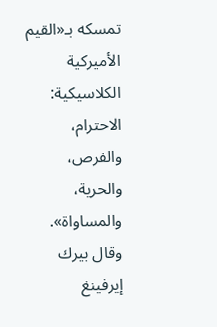تمسكه بـ«القيم الأميركية الكلاسيكية: الاحترام، والفرص، والحرية، والمساواة». وقال بيرك إيرفينغ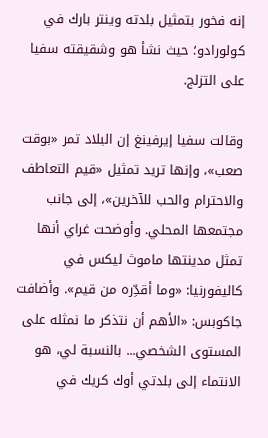إنه فخور بتمثيل بلدته وينتر بارك في كولورادو؛ حيث نشأ هو وشقيقته سفيا على التزلج.

وقالت سفيا إيرفينغ إن البلاد تمر «بوقت صعب»، وإنها تريد تمثيل «قيم التعاطف والاحترام والحب للآخرين»، إلى جانب مجتمعها المحلي. وأوضحت غراي أنها تمثل مدينتها ماموث ليكس في كاليفورنيا: «وما أقدِّره من قيم». وأضافت جاكوبس: «الأهم أن نتذكر ما نمثله على المستوى الشخصي... بالنسبة لي، هو الانتماء إلى بلدتي أوك كريك في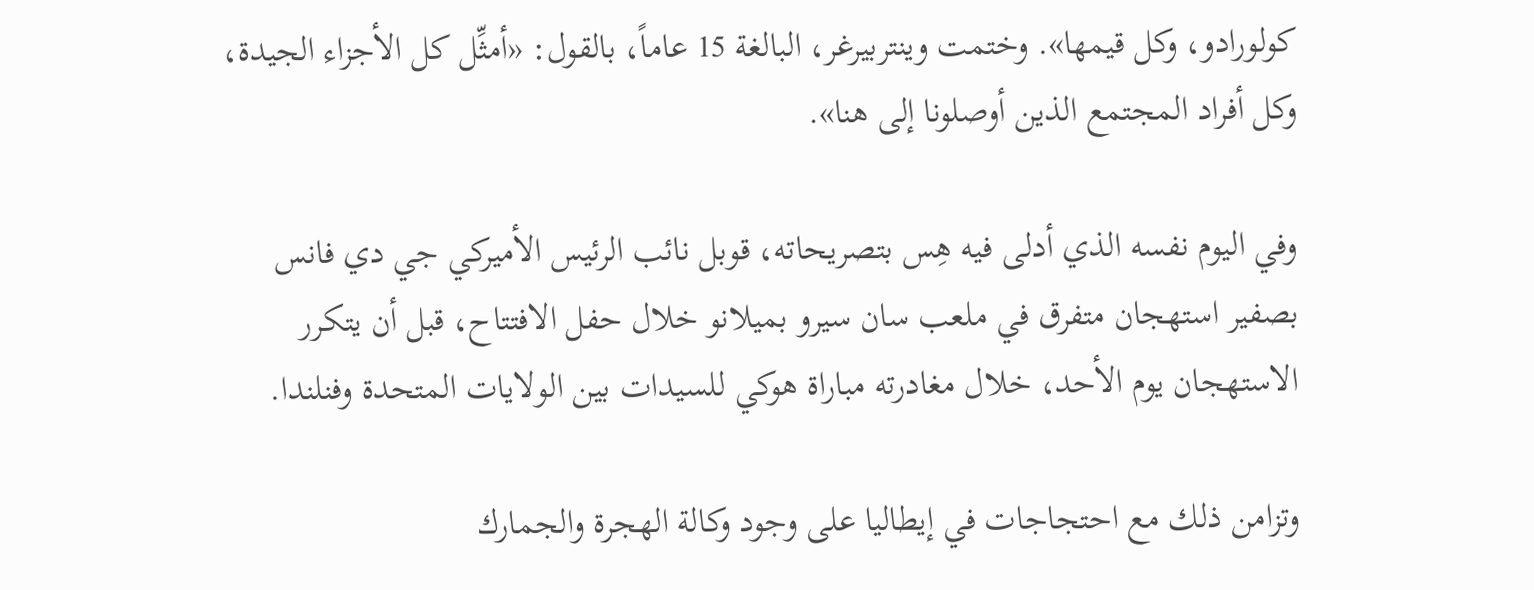كولورادو، وكل قيمها». وختمت وينتربيرغر، البالغة 15 عاماً، بالقول: «أمثِّل كل الأجزاء الجيدة، وكل أفراد المجتمع الذين أوصلونا إلى هنا».

وفي اليوم نفسه الذي أدلى فيه هِس بتصريحاته، قوبل نائب الرئيس الأميركي جي دي فانس بصفير استهجان متفرق في ملعب سان سيرو بميلانو خلال حفل الافتتاح، قبل أن يتكرر الاستهجان يوم الأحد، خلال مغادرته مباراة هوكي للسيدات بين الولايات المتحدة وفنلندا.

وتزامن ذلك مع احتجاجات في إيطاليا على وجود وكالة الهجرة والجمارك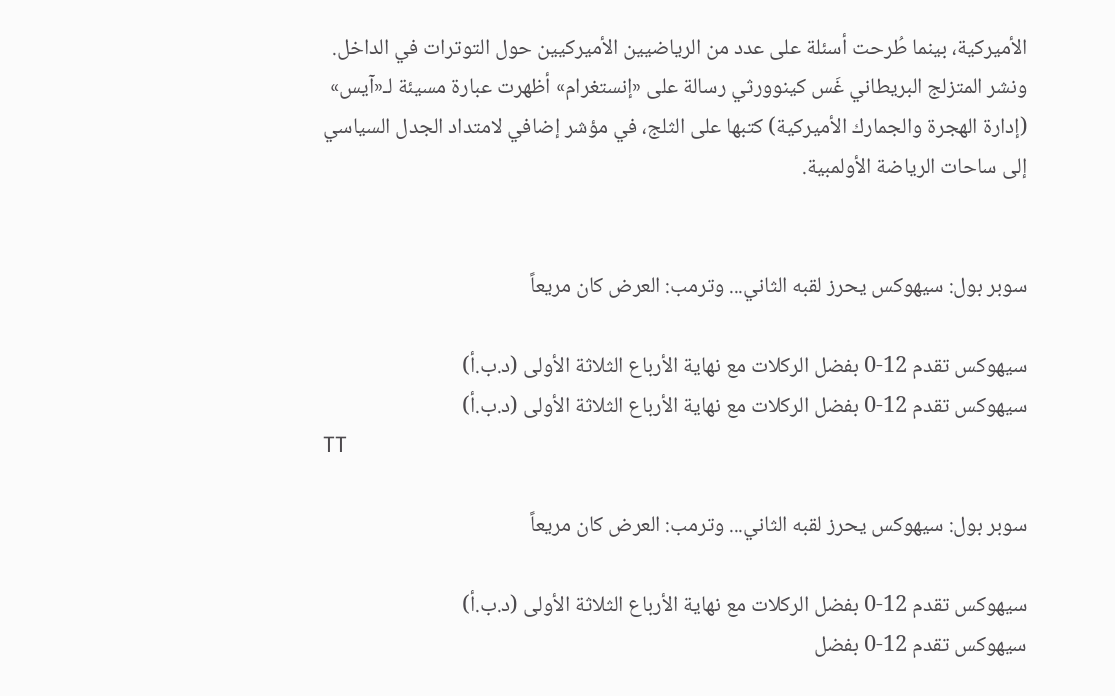الأميركية، بينما طُرحت أسئلة على عدد من الرياضيين الأميركيين حول التوترات في الداخل. ونشر المتزلج البريطاني غَس كينوورثي رسالة على «إنستغرام» أظهرت عبارة مسيئة لـ«آيس» (إدارة الهجرة والجمارك الأميركية) كتبها على الثلج، في مؤشر إضافي لامتداد الجدل السياسي إلى ساحات الرياضة الأولمبية.


سوبر بول: سيهوكس يحرز لقبه الثاني... وترمب: العرض كان مريعاً

سيهوكس تقدم 12-0 بفضل الركلات مع نهاية الأرباع الثلاثة الأولى (د.ب.أ)
سيهوكس تقدم 12-0 بفضل الركلات مع نهاية الأرباع الثلاثة الأولى (د.ب.أ)
TT

سوبر بول: سيهوكس يحرز لقبه الثاني... وترمب: العرض كان مريعاً

سيهوكس تقدم 12-0 بفضل الركلات مع نهاية الأرباع الثلاثة الأولى (د.ب.أ)
سيهوكس تقدم 12-0 بفضل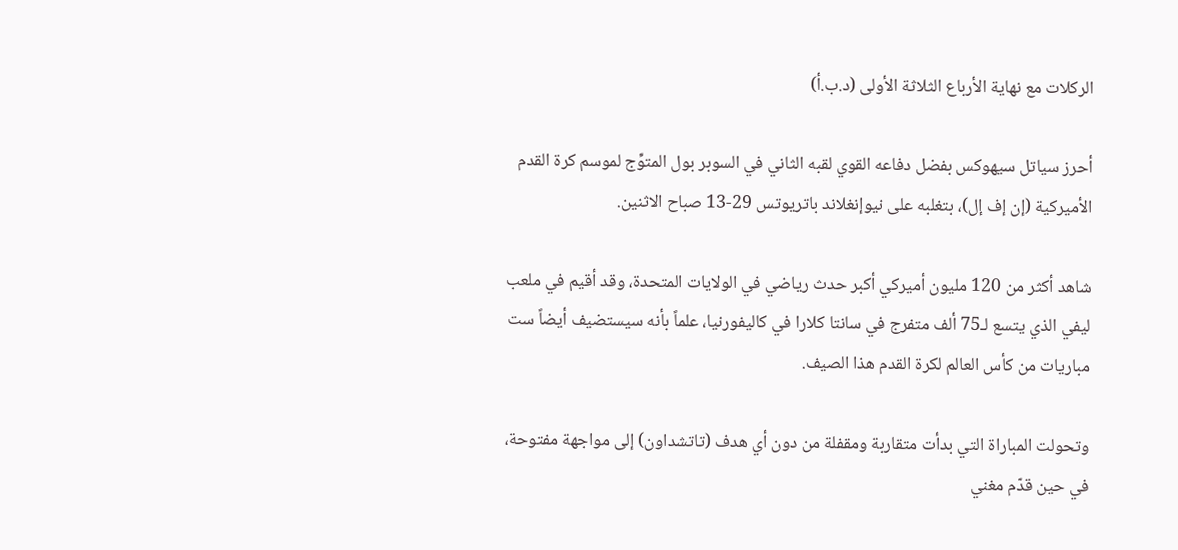الركلات مع نهاية الأرباع الثلاثة الأولى (د.ب.أ)

أحرز سياتل سيهوكس بفضل دفاعه القوي لقبه الثاني في السوبر بول المتوِّج لموسم كرة القدم الأميركية (إن إف إل)، بتغلبه على نيوإنغلاند باتريوتس 29-13 صباح الاثنين.

شاهد أكثر من 120 مليون أميركي أكبر حدث رياضي في الولايات المتحدة، وقد أقيم في ملعب ليفي الذي يتسع لـ75 ألف متفرج في سانتا كلارا في كاليفورنيا، علماً بأنه سيستضيف أيضاً ست مباريات من كأس العالم لكرة القدم هذا الصيف.

وتحولت المباراة التي بدأت متقاربة ومقفلة من دون أي هدف (تاتشداون) إلى مواجهة مفتوحة، في حين قدّم مغني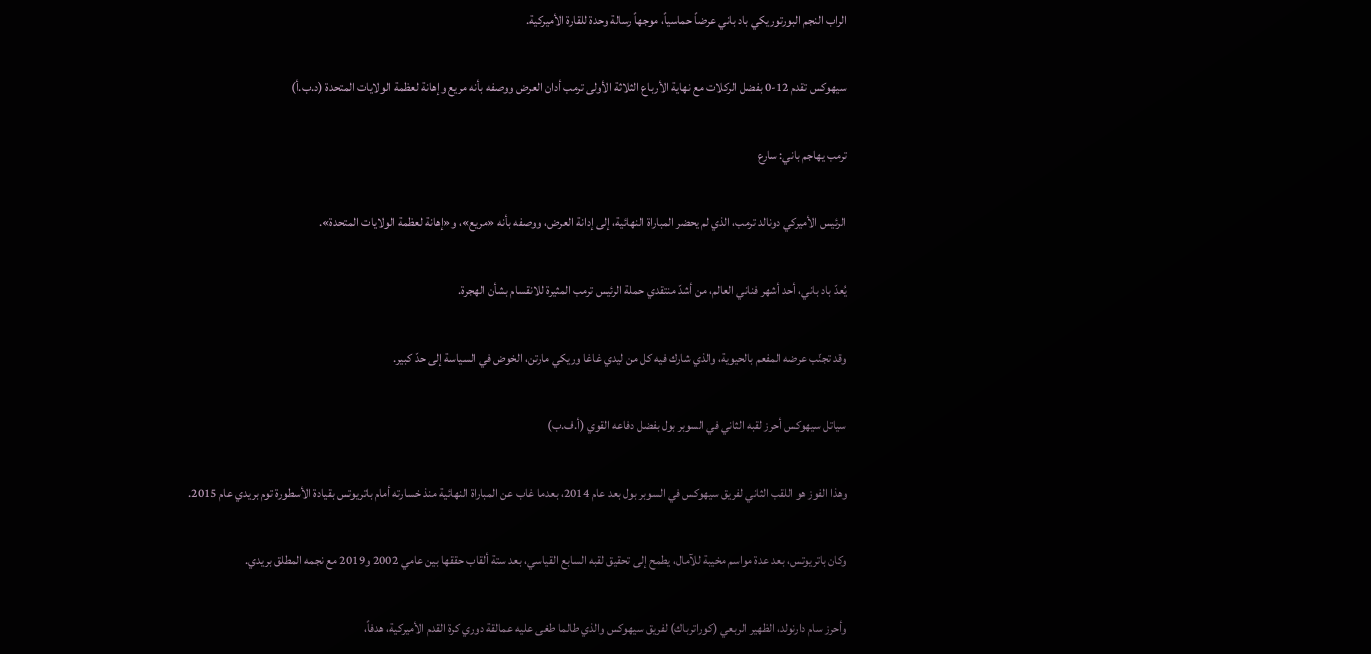الراب النجم البورتوريكي باد باني عرضاً حماسياً، موجهاً رسالة وحدة للقارة الأميركية.

سيهوكس تقدم 12-0 بفضل الركلات مع نهاية الأرباع الثلاثة الأولى ترمب أدان العرض ووصفه بأنه مريع وإهانة لعظمة الولايات المتحدة (د.ب.أ)

ترمب يهاجم باني: سارع

الرئيس الأميركي دونالد ترمب، الذي لم يحضر المباراة النهائية، إلى إدانة العرض، ووصفه بأنه «مريع»، و«إهانة لعظمة الولايات المتحدة».

يُعدّ باد باني، أحد أشهر فناني العالم، من أشدّ منتقدي حملة الرئيس ترمب المثيرة للانقسام بشأن الهجرة.

وقد تجنّب عرضه المفعم بالحيوية، والذي شارك فيه كل من ليدي غاغا وريكي مارتن، الخوض في السياسة إلى حدّ كبير.

سياتل سيهوكس أحرز لقبه الثاني في السوبر بول بفضل دفاعه القوي (أ.ف.ب)

وهذا الفوز هو اللقب الثاني لفريق سيهوكس في السوبر بول بعد عام 2014، بعدما غاب عن المباراة النهائية منذ خسارته أمام باتريوتس بقيادة الأسطورة توم بريدي عام 2015.

وكان باتريوتس، بعد عدة مواسم مخيبة للآمال، يطمح إلى تحقيق لقبه السابع القياسي، بعد ستة ألقاب حققها بين عامي 2002 و2019 مع نجمه المطلق بريدي.

وأحرز سام دارنولد، الظهير الربعي (كوراترباك) لفريق سيهوكس والذي طالما طغى عليه عمالقة دوري كرة القدم الأميركية، هدفاً،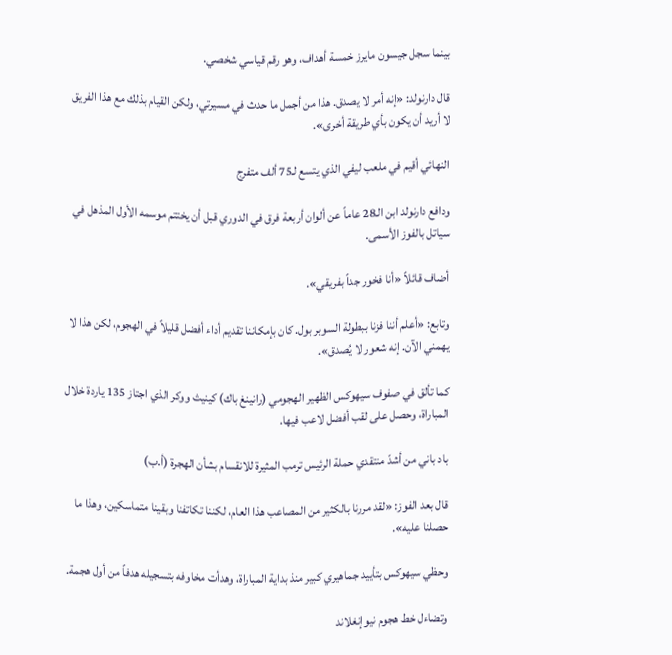بينما سجل جيسون مايرز خمسة أهداف، وهو رقم قياسي شخصي.

قال دارنولد: «إنه أمر لا يصدق. هذا من أجمل ما حدث في مسيرتي، ولكن القيام بذلك مع هذا الفريق لا أريد أن يكون بأي طريقة أخرى».

النهائي أقيم في ملعب ليفي الذي يتسع لـ75 ألف متفرج

ودافع دارنولد ابن الـ28 عاماً عن ألوان أربعة فرق في الدوري قبل أن يختتم موسمه الأول المذهل في سياتل بالفوز الأسمى.

أضاف قائلاً «أنا فخور جداً بفريقي».

وتابع: «أعلم أننا فزنا ببطولة السوبر بول. كان بإمكاننا تقديم أداء أفضل قليلاً في الهجوم، لكن هذا لا يهمني الآن. إنه شعور لا يُصدق».

كما تألق في صفوف سيهوكس الظهير الهجومي (رانينغ باك) كينيث ووكر الذي اجتاز 135 ياردة خلال المباراة، وحصل على لقب أفضل لاعب فيها.

باد باني من أشدّ منتقدي حملة الرئيس ترمب المثيرة للانقسام بشأن الهجرة (أ.ب)

قال بعد الفوز: «لقد مررنا بالكثير من المصاعب هذا العام، لكننا تكاتفنا وبقينا متماسكين، وهذا ما حصلنا عليه».

وحظي سيهوكس بتأييد جماهيري كبير منذ بداية المباراة، وهدأت مخاوفه بتسجيله هدفاً من أول هجمة.

وتضاءل خط هجوم نيوإنغلاند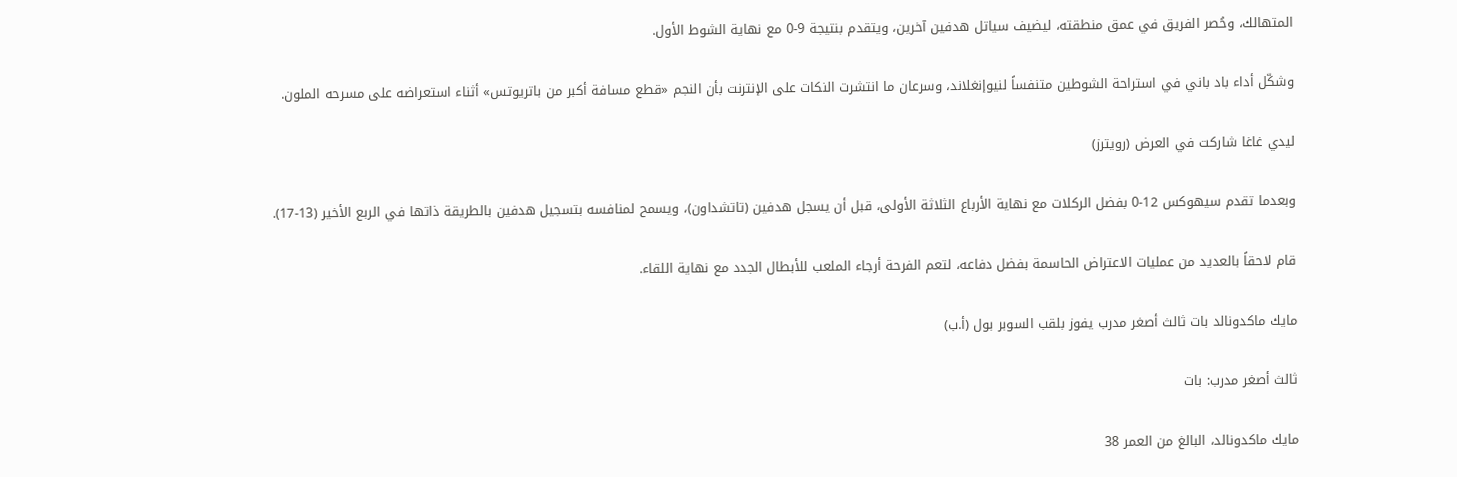المتهالك، وحُصر الفريق في عمق منطقته، ليضيف سياتل هدفين آخرين، ويتقدم بنتيجة 9-0 مع نهاية الشوط الأول.

وشكّل أداء باد باني في استراحة الشوطين متنفساً لنيوإنغلاند، وسرعان ما انتشرت النكات على الإنترنت بأن النجم «قطع مسافة أكبر من باتريوتس» أثناء استعراضه على مسرحه الملون.

ليدي غاغا شاركت في العرض (رويترز)

وبعدما تقدم سيهوكس 12-0 بفضل الركلات مع نهاية الأرباع الثلاثة الأولى، قبل أن يسجل هدفين (تاتشداون)، ويسمح لمنافسه بتسجيل هدفين بالطريقة ذاتها في الربع الأخير (13-17).

قام لاحقاً بالعديد من عمليات الاعتراض الحاسمة بفضل دفاعه، لتعم الفرحة أرجاء الملعب للأبطال الجدد مع نهاية اللقاء.

مايك ماكدونالد بات ثالث أصغر مدرب يفوز بلقب السوبر بول (أ.ب)

ثالث أصغر مدرب: بات

مايك ماكدونالد، البالغ من العمر 38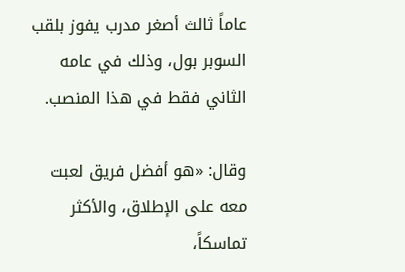عاماً ثالث أصغر مدرب يفوز بلقب السوبر بول، وذلك في عامه الثاني فقط في هذا المنصب.

وقال: «هو أفضل فريق لعبت معه على الإطلاق، والأكثر تماسكاً،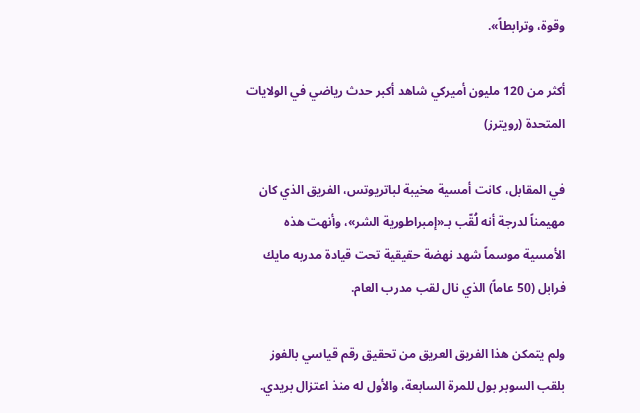وقوة، وترابطاً».

أكثر من 120 مليون أميركي شاهد أكبر حدث رياضي في الولايات المتحدة (رويترز)

في المقابل، كانت أمسية مخيبة لباتريوتس، الفريق الذي كان مهيمناً لدرجة أنه لُقّب بـ«إمبراطورية الشر»، وأنهت هذه الأمسية موسماً شهد نهضة حقيقية تحت قيادة مدربه مايك فرابل (50 عاماً) الذي نال لقب مدرب العام.

ولم يتمكن هذا الفريق العريق من تحقيق رقم قياسي بالفوز بلقب السوبر بول للمرة السابعة، والأول له منذ اعتزال بريدي.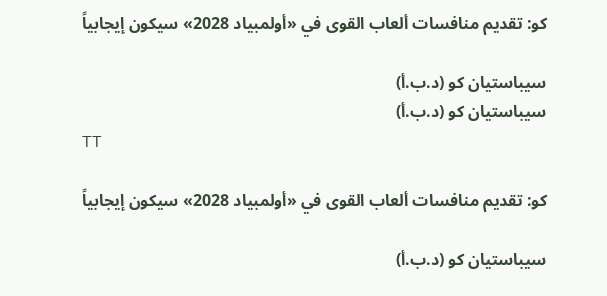كو: تقديم منافسات ألعاب القوى في «أولمبياد 2028» سيكون إيجابياً

سيباستيان كو (د.ب.أ)
سيباستيان كو (د.ب.أ)
TT

كو: تقديم منافسات ألعاب القوى في «أولمبياد 2028» سيكون إيجابياً

سيباستيان كو (د.ب.أ)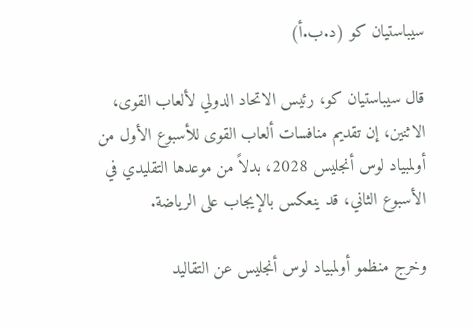سيباستيان كو (د.ب.أ)

قال سيباستيان كو، رئيس الاتحاد الدولي لألعاب القوى، الاثنين، إن تقديم منافسات ألعاب القوى للأسبوع الأول من أولمبياد لوس أنجليس 2028، بدلاً من موعدها التقليدي في الأسبوع الثاني، قد ينعكس بالإيجاب على الرياضة.

وخرج منظمو أولمبياد لوس أنجليس عن التقاليد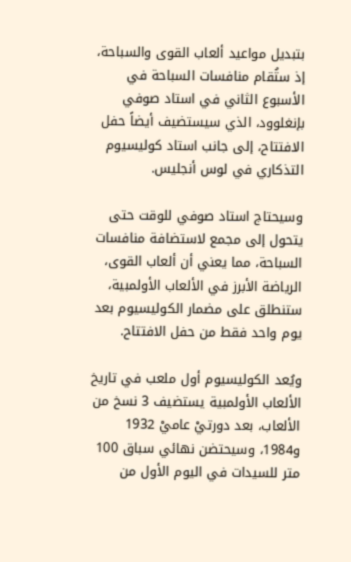بتبديل مواعيد ألعاب القوى والسباحة، إذ ستُقام منافسات السباحة في الأسبوع الثاني في استاد صوفي بإنغلوود، الذي سيستضيف أيضاً حفل الافتتاح، إلى جانب استاد كوليسيوم التذكاري في لوس أنجليس.

وسيحتاج استاد صوفي للوقت حتى يتحول إلى مجمع لاستضافة منافسات السباحة، مما يعني أن ألعاب القوى، الرياضة الأبرز في الألعاب الأولمبية، ستنطلق على مضمار الكوليسيوم بعد يوم واحد فقط من حفل الافتتاح.

ويُعد الكوليسيوم أول ملعب في تاريخ الألعاب الأولمبية يستضيف 3 نسخ من الألعاب، بعد دورتيْ عاميْ 1932 و1984، وسيحتضن نهائي سباق 100 متر للسيدات في اليوم الأول من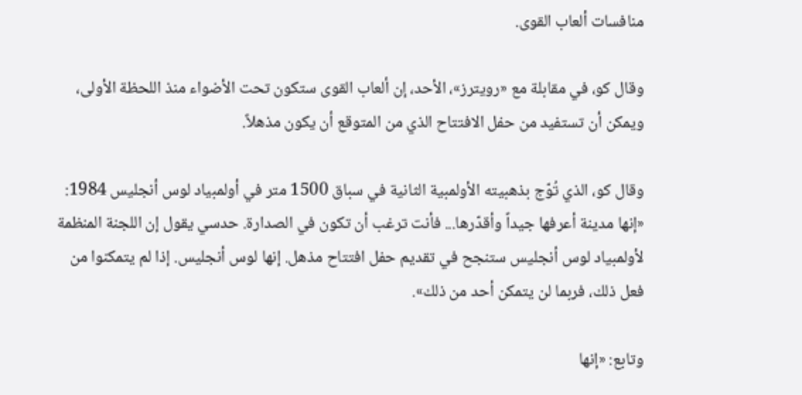منافسات ألعاب القوى.

وقال كو، في مقابلة مع «رويترز»، الأحد، إن ألعاب القوى ستكون تحت الأضواء منذ اللحظة الأولى، ويمكن أن تستفيد من حفل الافتتاح الذي من المتوقع أن يكون مذهلاً.

وقال كو، الذي تُوّج بذهبيته الأولمبية الثانية في سباق 1500 متر في أولمبياد لوس أنجليس 1984: «إنها مدينة أعرفها جيداً وأقدّرها... فأنت ترغب أن تكون في الصدارة. حدسي يقول إن اللجنة المنظمة لأولمبياد لوس أنجليس ستنجح في تقديم حفل افتتاح مذهل. إنها لوس أنجليس. إذا لم يتمكنوا من فعل ذلك، فربما لن يتمكن أحد من ذلك».

وتابع: «إنها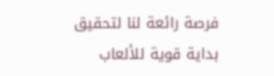فرصة رائعة لنا لتحقيق بداية قوية للألعاب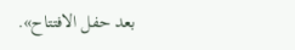بعد حفل الافتتاح».